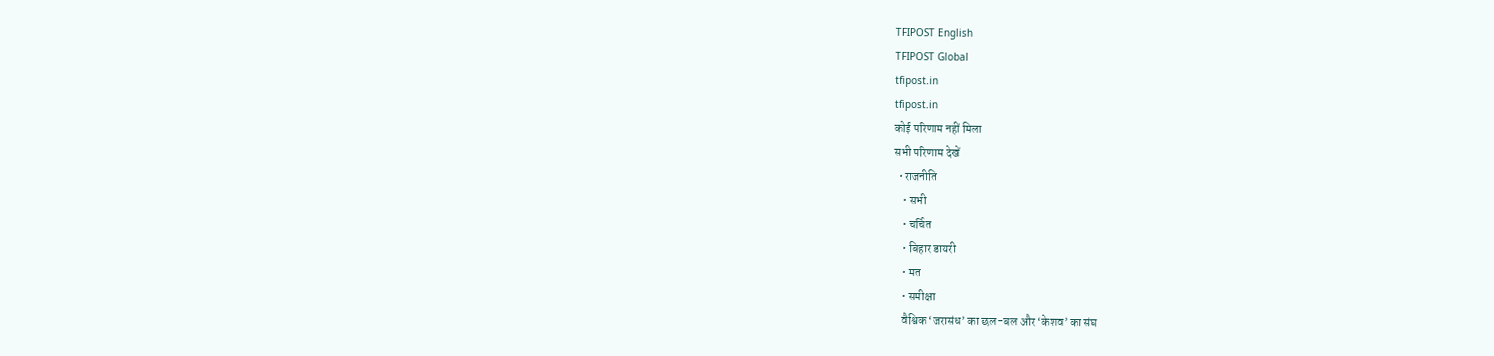TFIPOST English
TFIPOST Global
tfipost.in
tfipost.in
कोई परिणाम नहीं मिला
सभी परिणाम देखें
  • राजनीति
    • सभी
    • चर्चित
    • बिहार डायरी
    • मत
    • समीक्षा
    वैश्विक ‘जरासंध’ का छल-बल और ‘केशव’ का संघ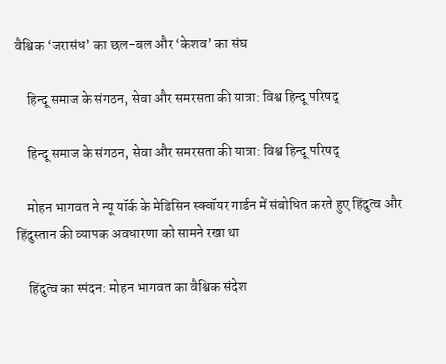वैश्विक ‘जरासंध’ का छल-बल और ‘केशव’ का संघ

    हिन्दू समाज के संगठन, सेवा और समरसता की यात्रा: विश्व हिन्दू परिषद्

    हिन्दू समाज के संगठन, सेवा और समरसता की यात्रा: विश्व हिन्दू परिषद्

    मोहन भागवत ने न्यू यॉर्क के मेडिसिन स्क्वॉयर गार्डन में संबोधित करते हुए हिंदुत्व और हिंदुस्तान की व्यापक अवधारणा को सामने रखा था

    हिंदुत्व का स्पंदन: मोहन भागवत का वैश्विक संदेश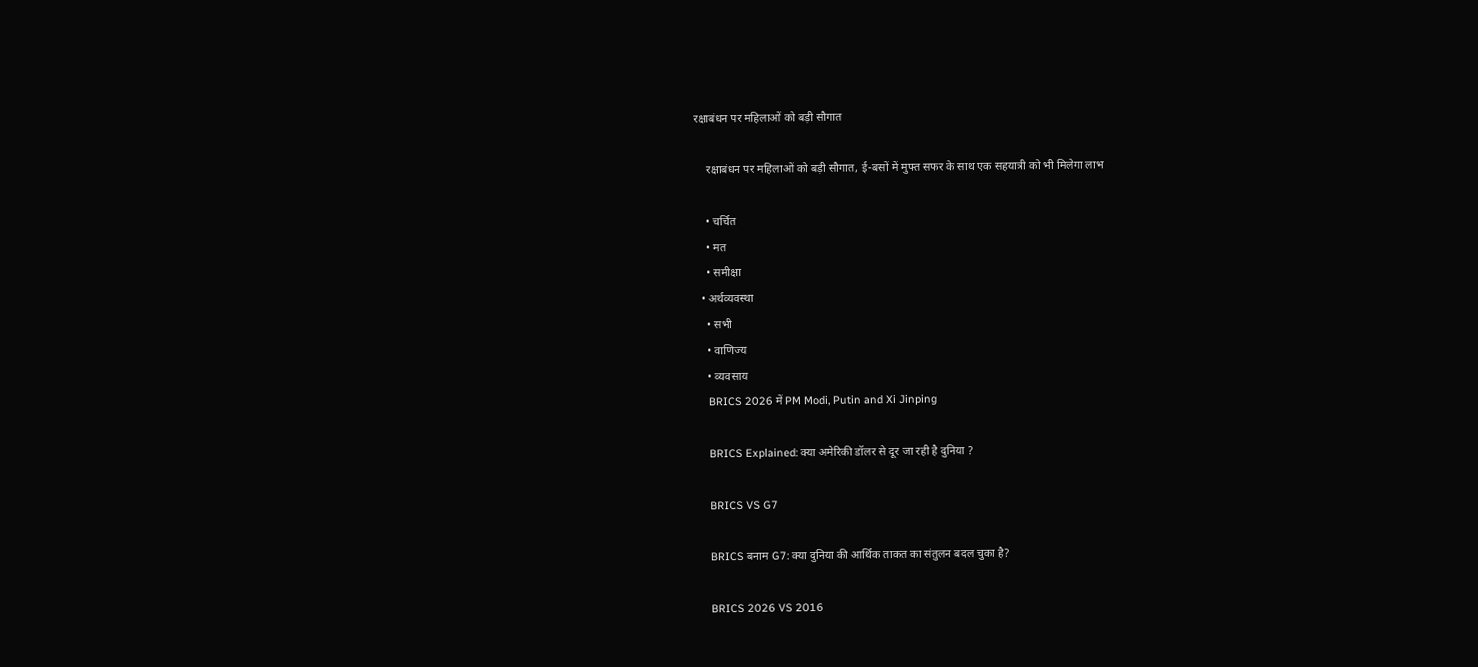रक्षाबंधन पर महिलाओं को बड़ी सौगात

    रक्षाबंधन पर महिलाओं को बड़ी सौगात, ई-बसों में मुफ्त सफर के साथ एक सहयात्री को भी मिलेगा लाभ

    • चर्चित
    • मत
    • समीक्षा
  • अर्थव्यवस्था
    • सभी
    • वाणिज्य
    • व्यवसाय
    BRICS 2026 में PM Modi, Putin and Xi Jinping

    BRICS Explained: क्या अमेरिकी डॉलर से दूर जा रही है दुनिया ?

    BRICS VS G7

    BRICS बनाम G7: क्या दुनिया की आर्थिक ताकत का संतुलन बदल चुका है?

    BRICS 2026 VS 2016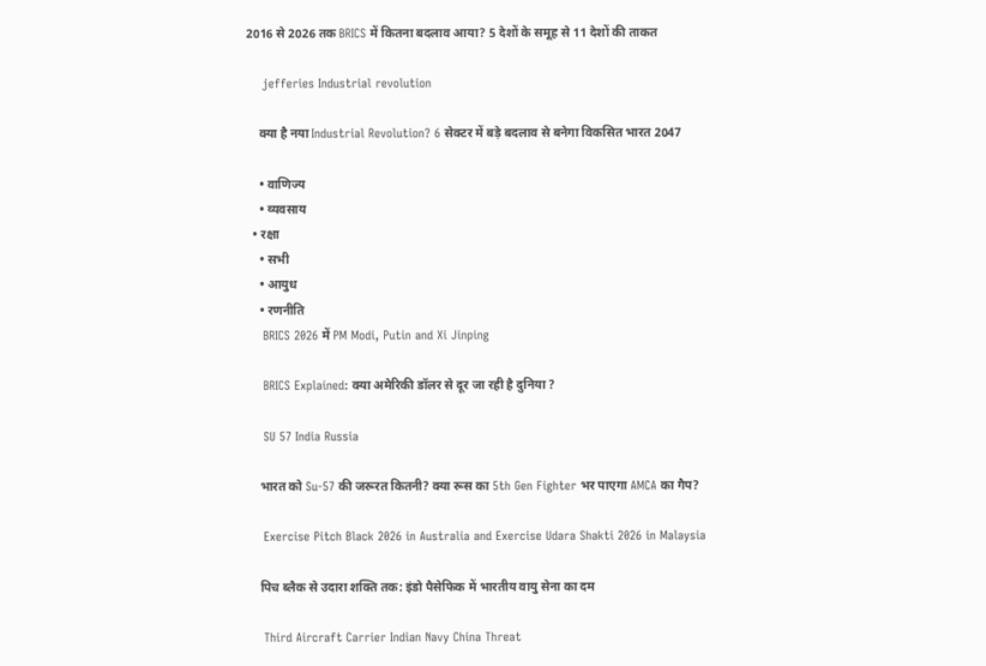2016 से 2026 तक BRICS में कितना बदलाव आया? 5 देशों के समूह से 11 देशों की ताकत

    jefferies Industrial revolution

    क्या है नया Industrial Revolution? 6 सेक्टर में बड़े बदलाव से बनेगा विकसित भारत 2047

    • वाणिज्य
    • व्यवसाय
  • रक्षा
    • सभी
    • आयुध
    • रणनीति
    BRICS 2026 में PM Modi, Putin and Xi Jinping

    BRICS Explained: क्या अमेरिकी डॉलर से दूर जा रही है दुनिया ?

    SU 57 India Russia

    भारत को Su-57 की जरूरत कितनी? क्या रूस का 5th Gen Fighter भर पाएगा AMCA का गैप?

    Exercise Pitch Black 2026 in Australia and Exercise Udara Shakti 2026 in Malaysia

    पिच ब्लैक से उदारा शक्ति तक: इंडो पैसेफिक में भारतीय वायु सेना का दम

    Third Aircraft Carrier Indian Navy China Threat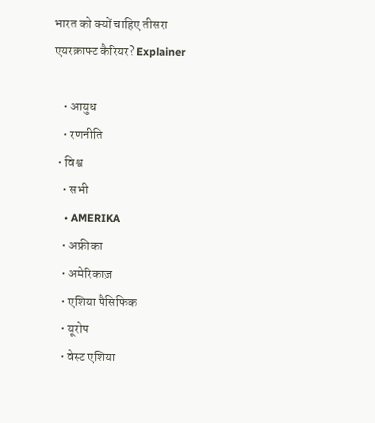भारत को क्यों चाहिए तीसरा एयरक्राफ्ट कैरियर? Explainer

    • आयुध
    • रणनीति
  • विश्व
    • सभी
    • AMERIKA
    • अफ्रीका
    • अमेरिकाज़
    • एशिया पैसिफिक
    • यूरोप
    • वेस्ट एशिया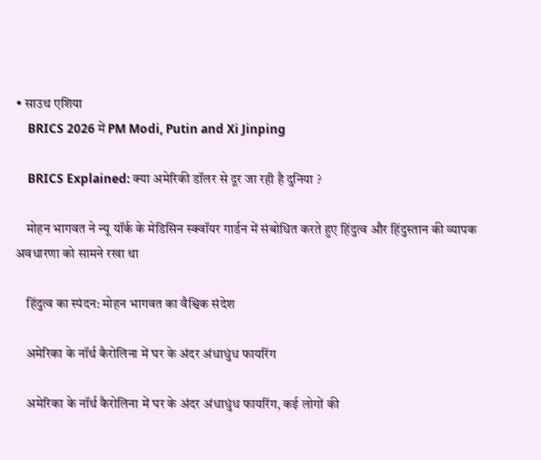• साउथ एशिया
    BRICS 2026 में PM Modi, Putin and Xi Jinping

    BRICS Explained: क्या अमेरिकी डॉलर से दूर जा रही है दुनिया ?

    मोहन भागवत ने न्यू यॉर्क के मेडिसिन स्क्वॉयर गार्डन में संबोधित करते हुए हिंदुत्व और हिंदुस्तान की व्यापक अवधारणा को सामने रखा था

    हिंदुत्व का स्पंदन: मोहन भागवत का वैश्विक संदेश

    अमेरिका के नॉर्थ कैरोलिना में घर के अंदर अंधाधुंध फायरिंग

    अमेरिका के नॉर्थ कैरोलिना में घर के अंदर अंधाधुंध फायरिंग, कई लोगों की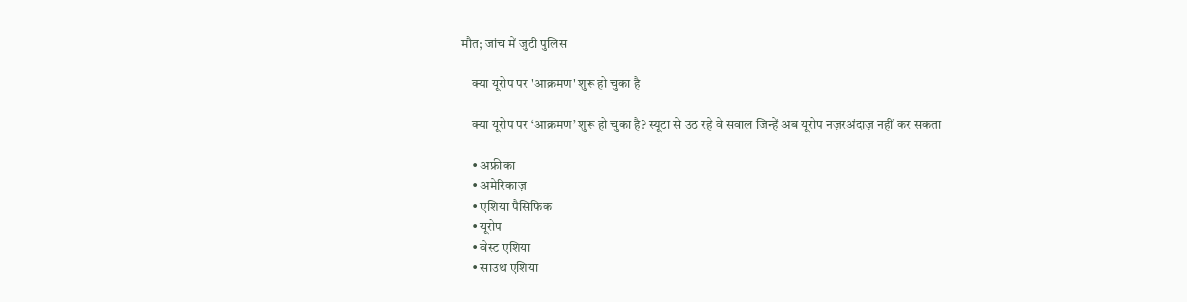मौत; जांच में जुटी पुलिस

    क्या यूरोप पर 'आक्रमण' शुरू हो चुका है

    क्या यूरोप पर ‘आक्रमण’ शुरू हो चुका है? स्यूटा से उठ रहे वे सवाल जिन्हें अब यूरोप नज़रअंदाज़ नहीं कर सकता

    • अफ्रीका
    • अमेरिकाज़
    • एशिया पैसिफिक
    • यूरोप
    • वेस्ट एशिया
    • साउथ एशिया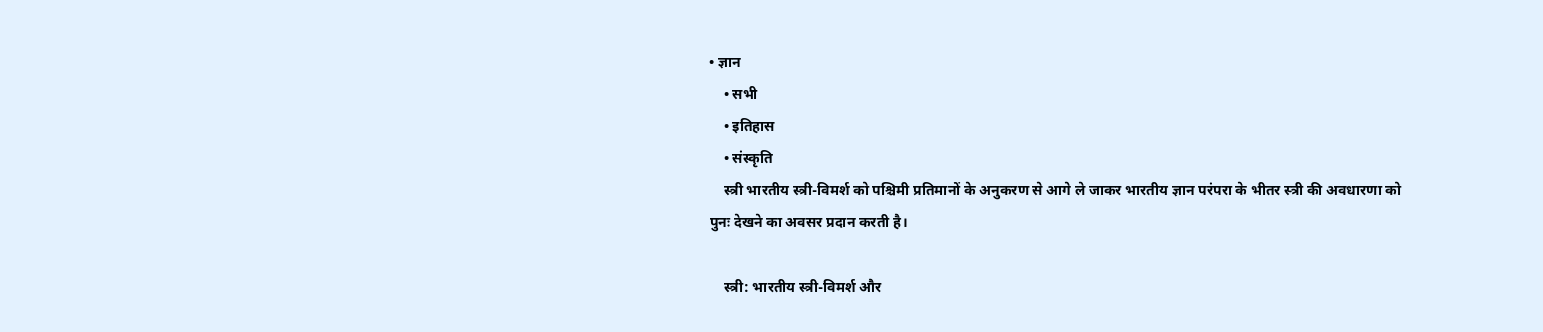• ज्ञान
    • सभी
    • इतिहास
    • संस्कृति
    स्त्री भारतीय स्त्री-विमर्श को पश्चिमी प्रतिमानों के अनुकरण से आगे ले जाकर भारतीय ज्ञान परंपरा के भीतर स्त्री की अवधारणा को पुनः देखने का अवसर प्रदान करती है।

    स्त्री: भारतीय स्त्री-विमर्श और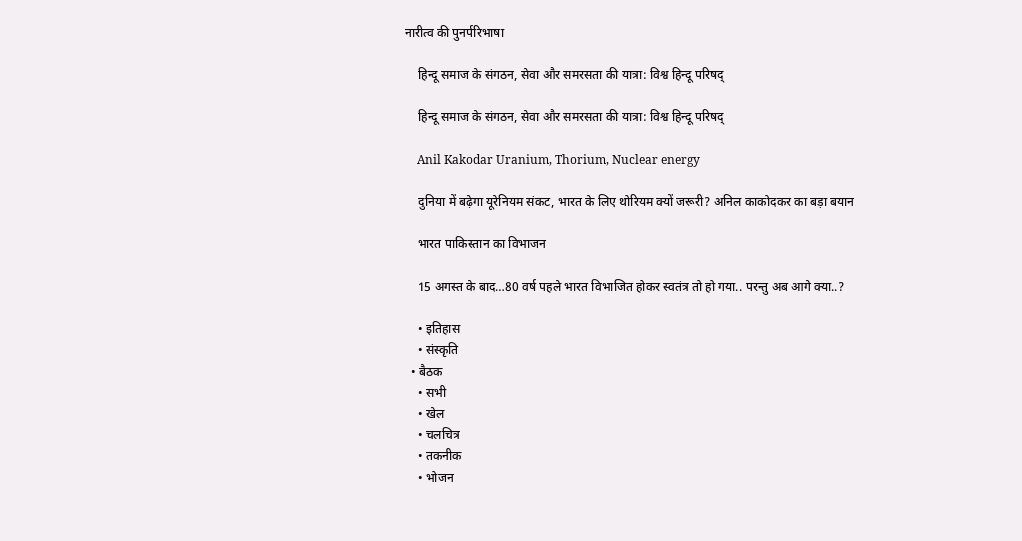नारीत्व की पुनर्परिभाषा

    हिन्दू समाज के संगठन, सेवा और समरसता की यात्रा: विश्व हिन्दू परिषद्

    हिन्दू समाज के संगठन, सेवा और समरसता की यात्रा: विश्व हिन्दू परिषद्

    Anil Kakodar Uranium, Thorium, Nuclear energy

    दुनिया में बढ़ेगा यूरेनियम संकट, भारत के लिए थोरियम क्यों जरूरी? अनिल काकोदकर का बड़ा बयान

    भारत पाकिस्तान का विभाजन

    15 अगस्त के बाद…80 वर्ष पहले भारत विभाजित होकर स्वतंत्र तो हो गया.. परन्तु अब आगे क्या..?

    • इतिहास
    • संस्कृति
  • बैठक
    • सभी
    • खेल
    • चलचित्र
    • तकनीक
    • भोजन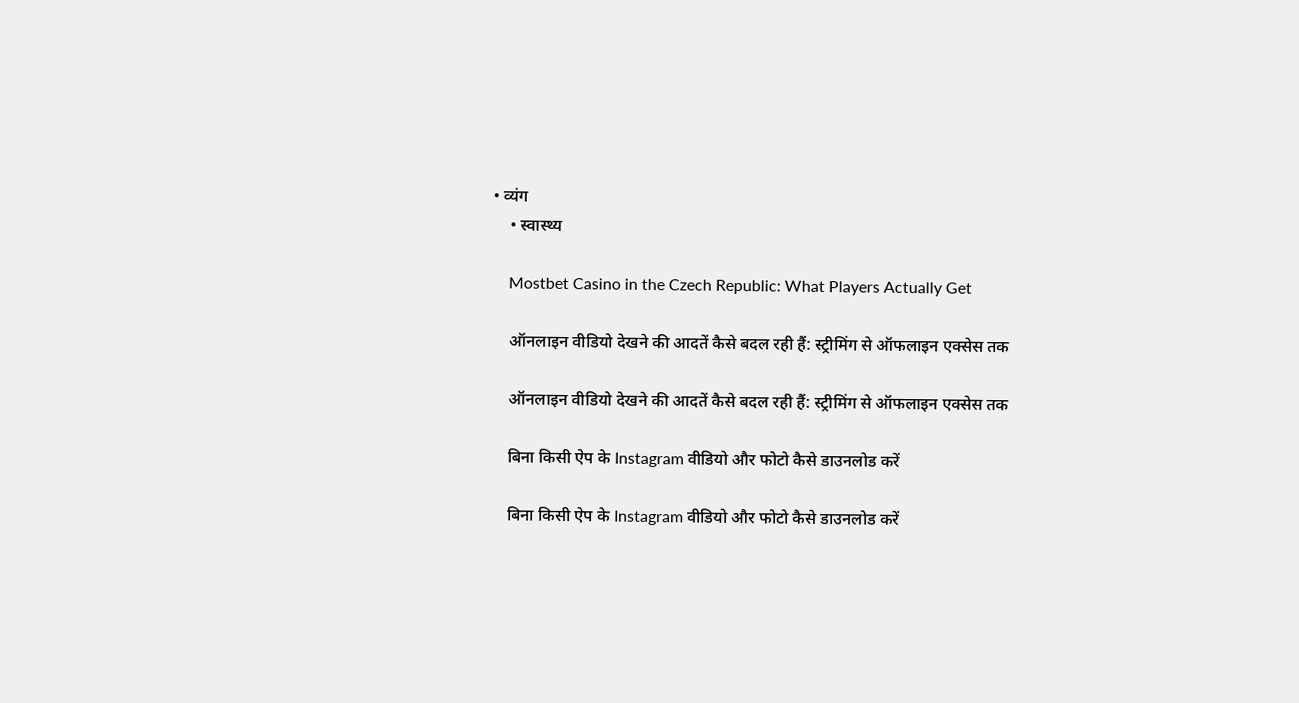• व्यंग
    • स्वास्थ्य

    Mostbet Casino in the Czech Republic: What Players Actually Get

    ऑनलाइन वीडियो देखने की आदतें कैसे बदल रही हैं: स्ट्रीमिंग से ऑफलाइन एक्सेस तक

    ऑनलाइन वीडियो देखने की आदतें कैसे बदल रही हैं: स्ट्रीमिंग से ऑफलाइन एक्सेस तक

    बिना किसी ऐप के Instagram वीडियो और फोटो कैसे डाउनलोड करें

    बिना किसी ऐप के Instagram वीडियो और फोटो कैसे डाउनलोड करें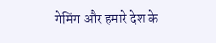गेमिंग और हमारे देश के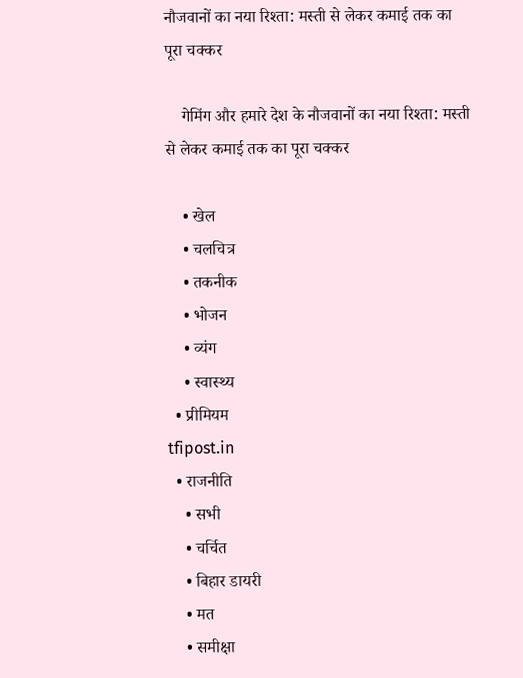नौजवानों का नया रिश्ता: मस्ती से लेकर कमाई तक का पूरा चक्कर

    गेमिंग और हमारे देश के नौजवानों का नया रिश्ता: मस्ती से लेकर कमाई तक का पूरा चक्कर

    • खेल
    • चलचित्र
    • तकनीक
    • भोजन
    • व्यंग
    • स्वास्थ्य
  • प्रीमियम
tfipost.in
  • राजनीति
    • सभी
    • चर्चित
    • बिहार डायरी
    • मत
    • समीक्षा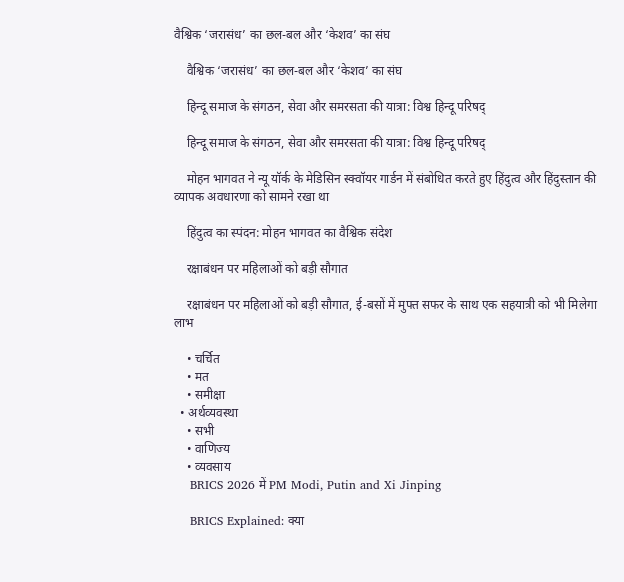वैश्विक ‘जरासंध’ का छल-बल और ‘केशव’ का संघ

    वैश्विक ‘जरासंध’ का छल-बल और ‘केशव’ का संघ

    हिन्दू समाज के संगठन, सेवा और समरसता की यात्रा: विश्व हिन्दू परिषद्

    हिन्दू समाज के संगठन, सेवा और समरसता की यात्रा: विश्व हिन्दू परिषद्

    मोहन भागवत ने न्यू यॉर्क के मेडिसिन स्क्वॉयर गार्डन में संबोधित करते हुए हिंदुत्व और हिंदुस्तान की व्यापक अवधारणा को सामने रखा था

    हिंदुत्व का स्पंदन: मोहन भागवत का वैश्विक संदेश

    रक्षाबंधन पर महिलाओं को बड़ी सौगात

    रक्षाबंधन पर महिलाओं को बड़ी सौगात, ई-बसों में मुफ्त सफर के साथ एक सहयात्री को भी मिलेगा लाभ

    • चर्चित
    • मत
    • समीक्षा
  • अर्थव्यवस्था
    • सभी
    • वाणिज्य
    • व्यवसाय
    BRICS 2026 में PM Modi, Putin and Xi Jinping

    BRICS Explained: क्या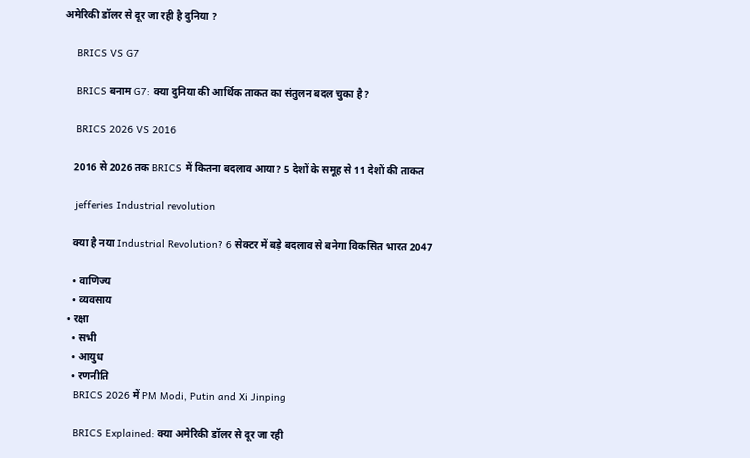अमेरिकी डॉलर से दूर जा रही है दुनिया ?

    BRICS VS G7

    BRICS बनाम G7: क्या दुनिया की आर्थिक ताकत का संतुलन बदल चुका है?

    BRICS 2026 VS 2016

    2016 से 2026 तक BRICS में कितना बदलाव आया? 5 देशों के समूह से 11 देशों की ताकत

    jefferies Industrial revolution

    क्या है नया Industrial Revolution? 6 सेक्टर में बड़े बदलाव से बनेगा विकसित भारत 2047

    • वाणिज्य
    • व्यवसाय
  • रक्षा
    • सभी
    • आयुध
    • रणनीति
    BRICS 2026 में PM Modi, Putin and Xi Jinping

    BRICS Explained: क्या अमेरिकी डॉलर से दूर जा रही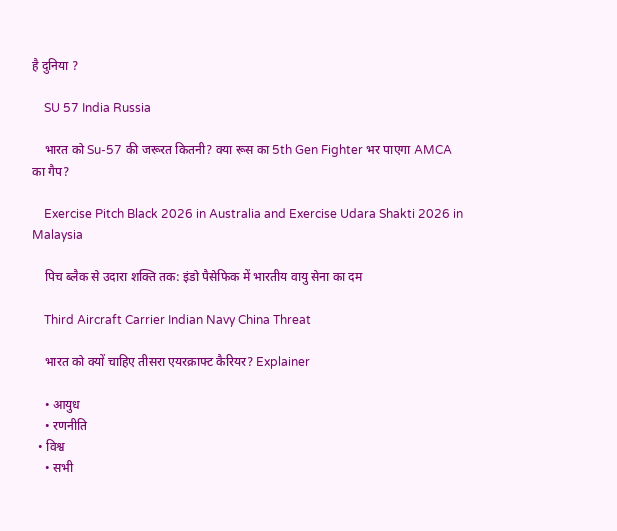है दुनिया ?

    SU 57 India Russia

    भारत को Su-57 की जरूरत कितनी? क्या रूस का 5th Gen Fighter भर पाएगा AMCA का गैप?

    Exercise Pitch Black 2026 in Australia and Exercise Udara Shakti 2026 in Malaysia

    पिच ब्लैक से उदारा शक्ति तक: इंडो पैसेफिक में भारतीय वायु सेना का दम

    Third Aircraft Carrier Indian Navy China Threat

    भारत को क्यों चाहिए तीसरा एयरक्राफ्ट कैरियर? Explainer

    • आयुध
    • रणनीति
  • विश्व
    • सभी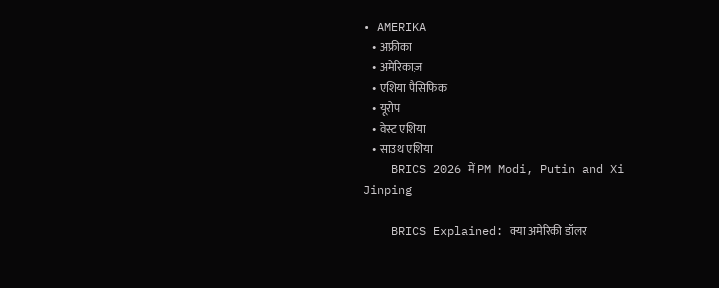• AMERIKA
    • अफ्रीका
    • अमेरिकाज़
    • एशिया पैसिफिक
    • यूरोप
    • वेस्ट एशिया
    • साउथ एशिया
    BRICS 2026 में PM Modi, Putin and Xi Jinping

    BRICS Explained: क्या अमेरिकी डॉलर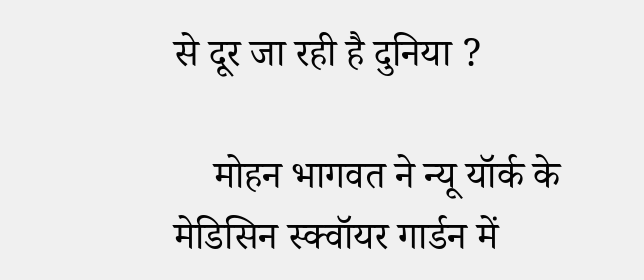से दूर जा रही है दुनिया ?

    मोहन भागवत ने न्यू यॉर्क के मेडिसिन स्क्वॉयर गार्डन में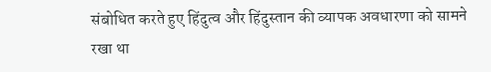संबोधित करते हुए हिंदुत्व और हिंदुस्तान की व्यापक अवधारणा को सामने रखा था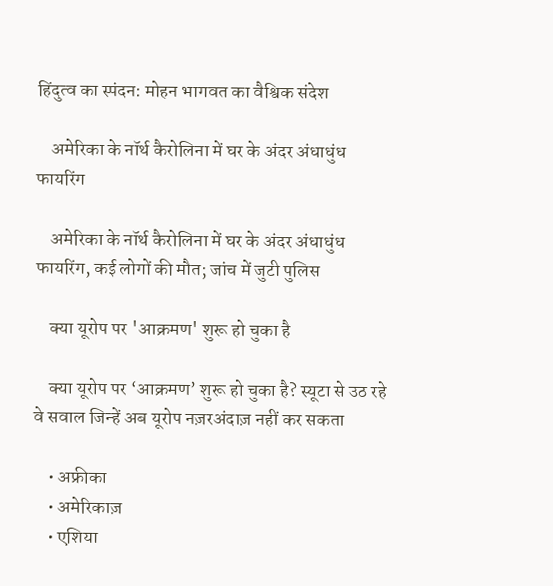हिंदुत्व का स्पंदन: मोहन भागवत का वैश्विक संदेश

    अमेरिका के नॉर्थ कैरोलिना में घर के अंदर अंधाधुंध फायरिंग

    अमेरिका के नॉर्थ कैरोलिना में घर के अंदर अंधाधुंध फायरिंग, कई लोगों की मौत; जांच में जुटी पुलिस

    क्या यूरोप पर 'आक्रमण' शुरू हो चुका है

    क्या यूरोप पर ‘आक्रमण’ शुरू हो चुका है? स्यूटा से उठ रहे वे सवाल जिन्हें अब यूरोप नज़रअंदाज़ नहीं कर सकता

    • अफ्रीका
    • अमेरिकाज़
    • एशिया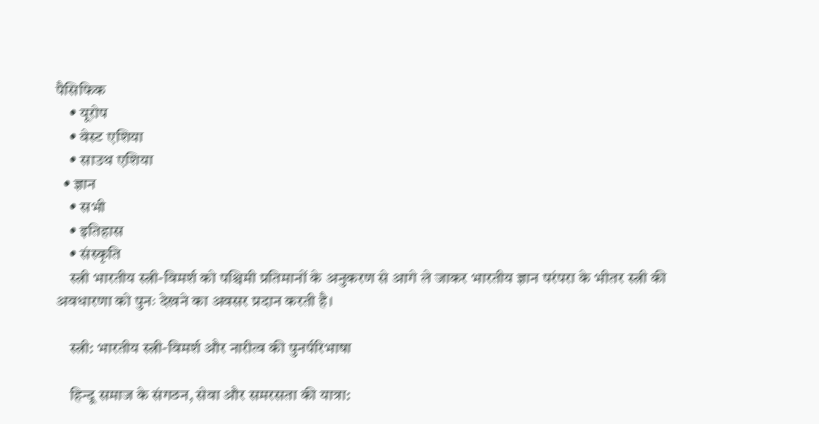पैसिफिक
    • यूरोप
    • वेस्ट एशिया
    • साउथ एशिया
  • ज्ञान
    • सभी
    • इतिहास
    • संस्कृति
    स्त्री भारतीय स्त्री-विमर्श को पश्चिमी प्रतिमानों के अनुकरण से आगे ले जाकर भारतीय ज्ञान परंपरा के भीतर स्त्री की अवधारणा को पुनः देखने का अवसर प्रदान करती है।

    स्त्री: भारतीय स्त्री-विमर्श और नारीत्व की पुनर्परिभाषा

    हिन्दू समाज के संगठन, सेवा और समरसता की यात्रा: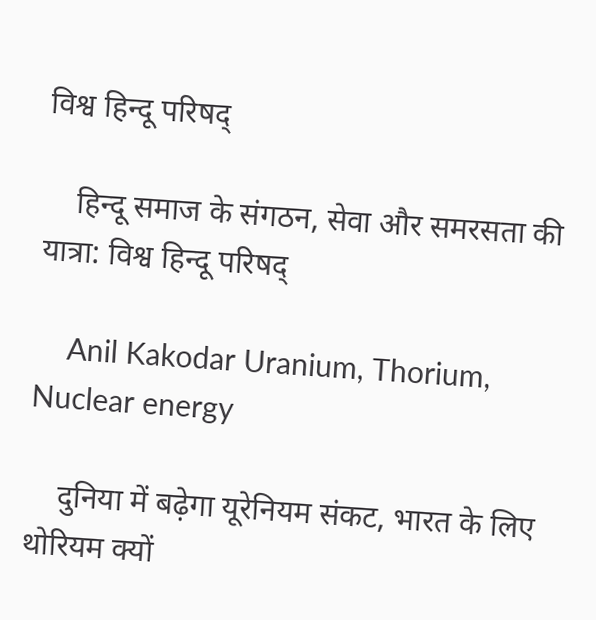विश्व हिन्दू परिषद्

    हिन्दू समाज के संगठन, सेवा और समरसता की यात्रा: विश्व हिन्दू परिषद्

    Anil Kakodar Uranium, Thorium, Nuclear energy

    दुनिया में बढ़ेगा यूरेनियम संकट, भारत के लिए थोरियम क्यों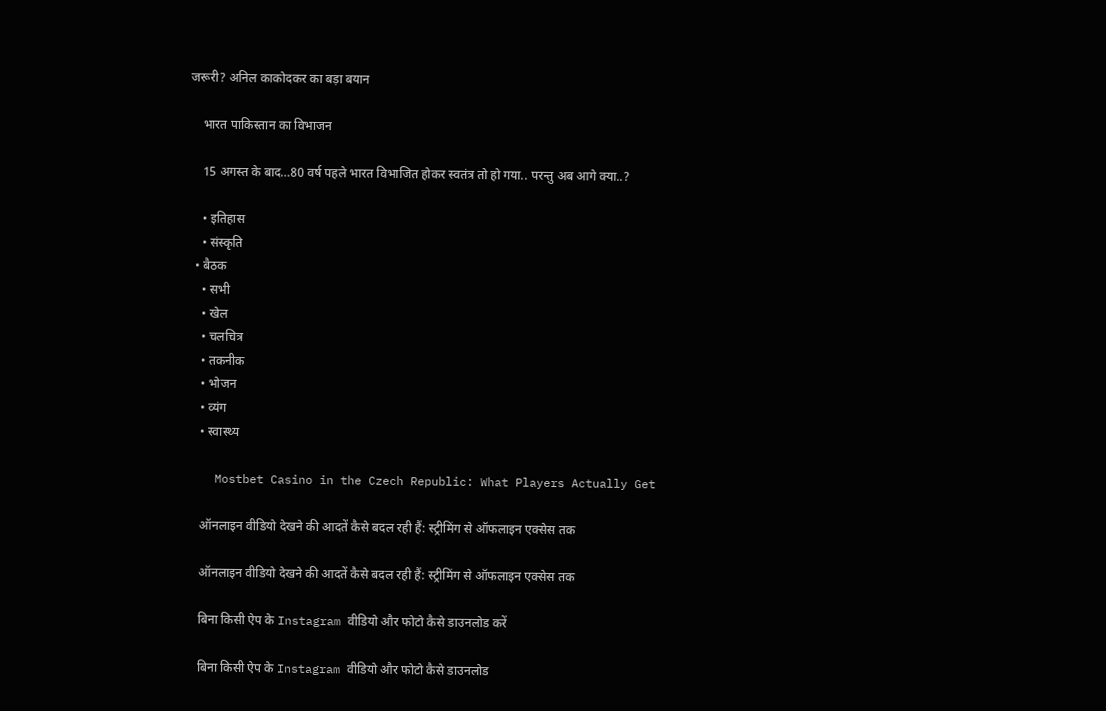जरूरी? अनिल काकोदकर का बड़ा बयान

    भारत पाकिस्तान का विभाजन

    15 अगस्त के बाद…80 वर्ष पहले भारत विभाजित होकर स्वतंत्र तो हो गया.. परन्तु अब आगे क्या..?

    • इतिहास
    • संस्कृति
  • बैठक
    • सभी
    • खेल
    • चलचित्र
    • तकनीक
    • भोजन
    • व्यंग
    • स्वास्थ्य

    Mostbet Casino in the Czech Republic: What Players Actually Get

    ऑनलाइन वीडियो देखने की आदतें कैसे बदल रही हैं: स्ट्रीमिंग से ऑफलाइन एक्सेस तक

    ऑनलाइन वीडियो देखने की आदतें कैसे बदल रही हैं: स्ट्रीमिंग से ऑफलाइन एक्सेस तक

    बिना किसी ऐप के Instagram वीडियो और फोटो कैसे डाउनलोड करें

    बिना किसी ऐप के Instagram वीडियो और फोटो कैसे डाउनलोड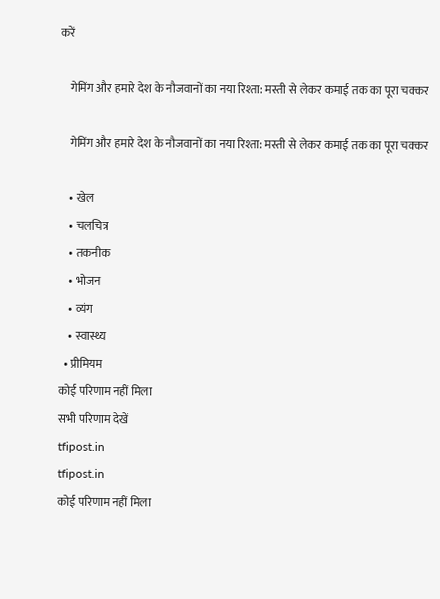करें

    गेमिंग और हमारे देश के नौजवानों का नया रिश्ता: मस्ती से लेकर कमाई तक का पूरा चक्कर

    गेमिंग और हमारे देश के नौजवानों का नया रिश्ता: मस्ती से लेकर कमाई तक का पूरा चक्कर

    • खेल
    • चलचित्र
    • तकनीक
    • भोजन
    • व्यंग
    • स्वास्थ्य
  • प्रीमियम
कोई परिणाम नहीं मिला
सभी परिणाम देखें
tfipost.in
tfipost.in
कोई परिणाम नहीं मिला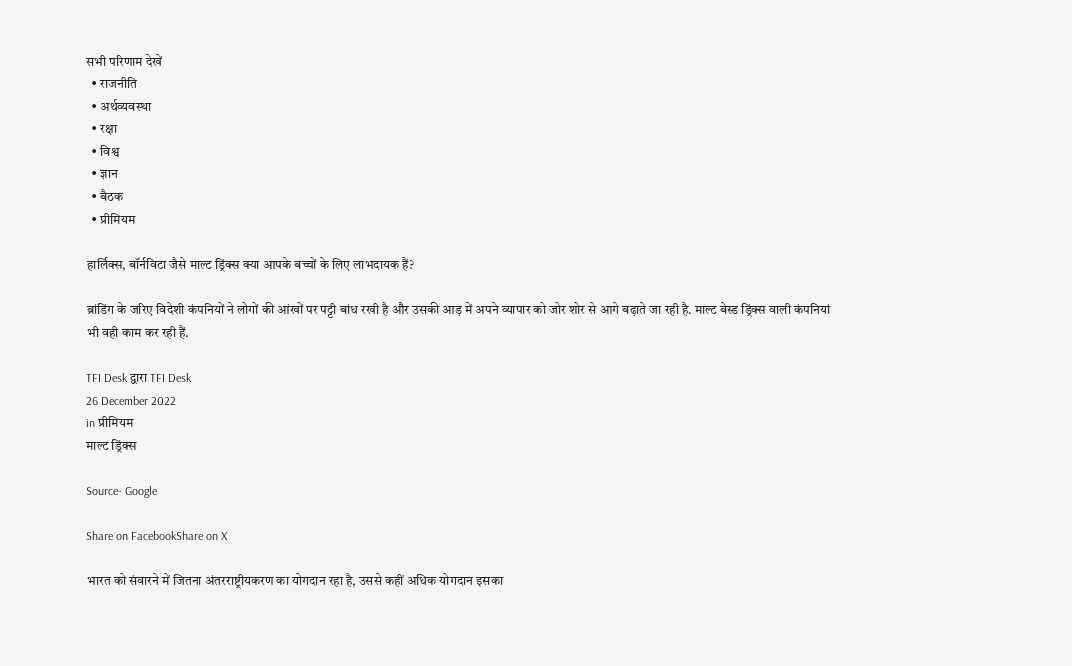सभी परिणाम देखें
  • राजनीति
  • अर्थव्यवस्था
  • रक्षा
  • विश्व
  • ज्ञान
  • बैठक
  • प्रीमियम

हार्लिक्स, बॉर्नविटा जैसे माल्ट ड्रिंक्स क्या आपके बच्चों के लिए लाभदायक हैं?

ब्रांडिंग के जरिए विदेशी कंपनियों ने लोगों की आंखों पर पट्टी बांध रखी है और उसकी आड़ में अपने व्यापार को जोर शोर से आगे बढ़ाते जा रही है. माल्ट बेस्ड ड्रिंक्स वाली कंपनियां भी वही काम कर रही हैं.

TFI Desk द्वारा TFI Desk
26 December 2022
in प्रीमियम
माल्ट ड्रिंक्स

Source- Google

Share on FacebookShare on X

भारत को संवारने में जितना अंतरराष्ट्रीयकरण का योगदान रहा है, उससे कहीं अधिक योगदान इसका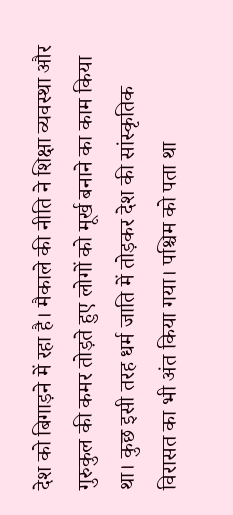देश को बिगाड़ने में रहा है। मैकाले की नीति ने शिक्षा व्यवस्था और गुरुकुल की कमर तोड़ते हुए लोगों को मूर्ख बनाने का काम किया था। कुछ इसी तरह धर्म जाति में तोड़कर देश की सांस्कृतिक विरासत का भी अंत किया गया। पश्चिम को पता था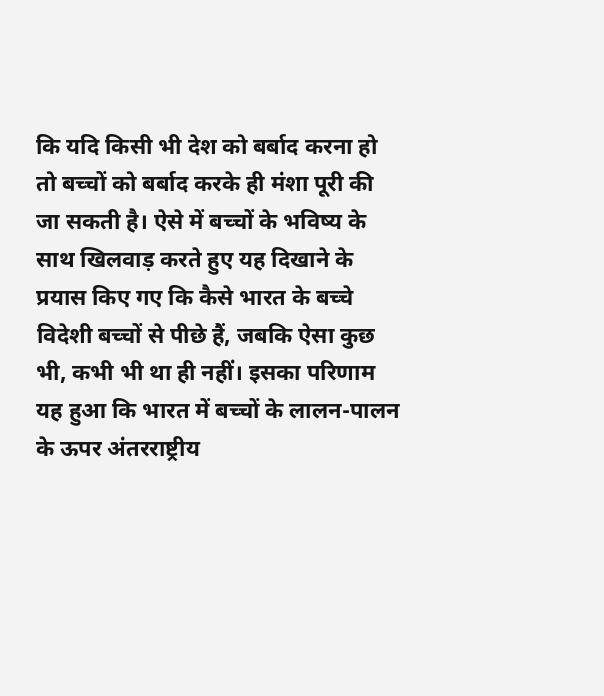कि यदि किसी भी देश को बर्बाद करना हो तो बच्चों को बर्बाद करके ही मंशा पूरी की जा सकती है। ऐसे में बच्चों के भविष्य के साथ खिलवाड़ करते हुए यह दिखाने के प्रयास किए गए कि कैसे भारत के बच्चे विदेशी बच्चों से पीछे हैं, जबकि ऐसा कुछ भी, कभी भी था ही नहीं। इसका परिणाम यह हुआ कि भारत में बच्चों के लालन-पालन के ऊपर अंतरराष्ट्रीय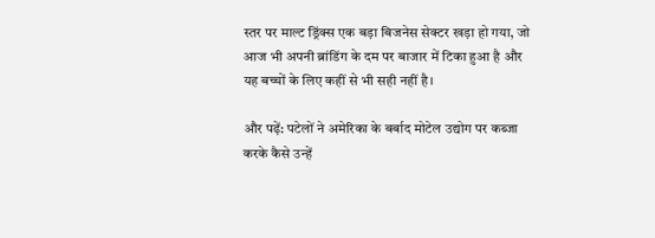स्तर पर माल्ट ड्रिंक्स एक बड़ा बिजनेस सेक्टर खड़ा हो गया, जो आज भी अपनी ब्रांडिंग के दम पर बाजार में टिका हुआ है और यह बच्चों के लिए कहीं से भी सही नहीं है।

और पढ़ें: पटेलों ने अमेरिका के बर्बाद मोटेल उद्योग पर कब्जा करके कैसे उन्हें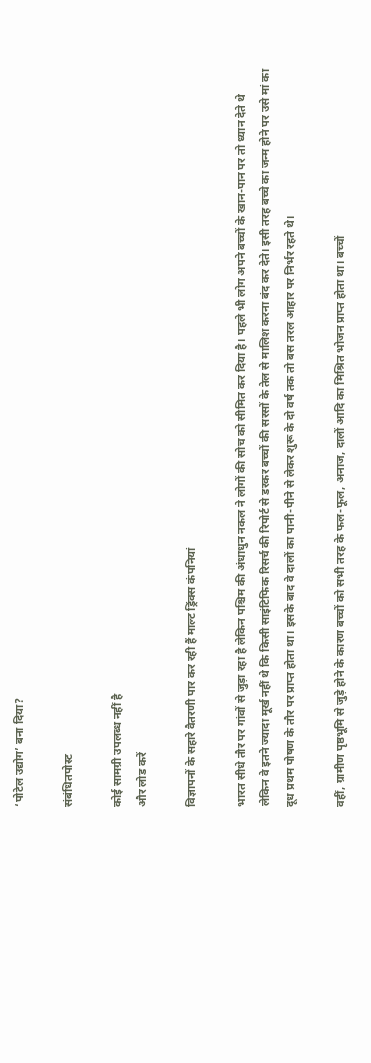‘पोटेल उद्योग’ बना दिया?

संबंधितपोस्ट

कोई सामग्री उपलब्ध नहीं है
और लोड करें

विज्ञापनों के सहारे वैतरणी पार कर रही हैं माल्ट ड्रिंक्स कंपनियां

भारत सीधे तौर पर गांवों से जुड़ा रहा है लेकिन पश्चिम की अंधाधुन नकल ने लोगों की सोच को सीमित कर दिया है। पहले भी लोग अपने बच्चों के खान-पान पर तो ध्यान देते थे लेकिन वे इतने ज्यादा मूर्ख नहीं थे कि किसी साइंटिफिक रिसर्च की रिपोर्ट से डरकर बच्चों की सरसों के तेल से मालिश करना बंद कर देते। इसी तरह बच्चे का जन्म होने पर उसे मां का दूध प्रथम पोषण के तौर पर प्राप्त होता था। इसके बाद वे दालों का पानी-पीने से लेकर शुरू के दो वर्ष तक तो बस तरल आहार पर निर्भर रहते थे।

वहीं, ग्रामीण पृष्ठभूमि से जुड़े होने के कारण बच्चों को सभी तरह के फल-फूल, अनाज, दालों आदि का मिश्रित भोजन प्राप्त होता था। बच्चों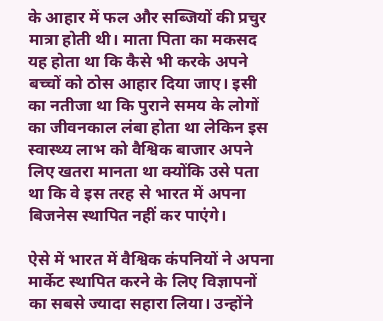के आहार में फल और सब्जियों की प्रचुर मात्रा होती थी। माता पिता का मकसद यह होता था कि कैसे भी करके अपने बच्चों को ठोस आहार दिया जाए। इसी का नतीजा था कि पुराने समय के लोगों का जीवनकाल लंबा होता था लेकिन इस स्वास्थ्य लाभ को वैश्विक बाजार अपने लिए खतरा मानता था क्योंकि उसे पता था कि वे इस तरह से भारत में अपना बिजनेस स्थापित नहीं कर पाएंगे।

ऐसे में भारत में वैश्विक कंपनियों ने अपना मार्केट स्थापित करने के लिए विज्ञापनों का सबसे ज्यादा सहारा लिया। उन्होंने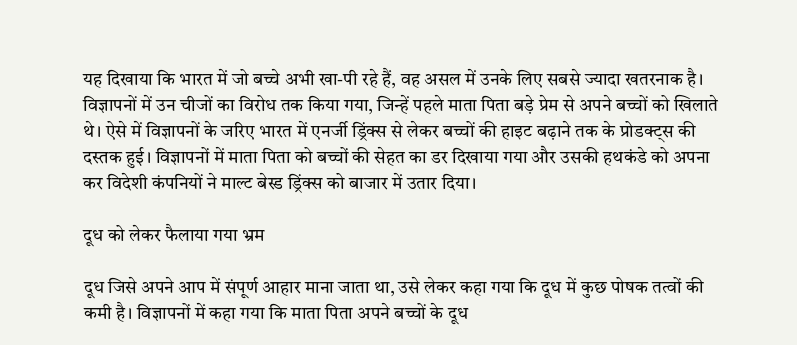यह दिखाया कि भारत में जो बच्चे अभी खा-पी रहे हैं, वह असल में उनके लिए सबसे ज्यादा खतरनाक है। विज्ञापनों में उन चीजों का विरोध तक किया गया, जिन्हें पहले माता पिता बड़े प्रेम से अपने बच्चों को खिलाते थे। ऐसे में विज्ञापनों के जरिए भारत में एनर्जी ड्रिंक्स से लेकर बच्चों की हाइट बढ़ाने तक के प्रोडक्ट्स की दस्तक हुई। विज्ञापनों में माता पिता को बच्चों की सेहत का डर दिखाया गया और उसकी हथकंडे को अपना कर विदेशी कंपनियों ने माल्ट बेस्ड ड्रिंक्स को बाजार में उतार दिया।

दूध को लेकर फैलाया गया भ्रम

दूध जिसे अपने आप में संपूर्ण आहार माना जाता था, उसे लेकर कहा गया कि दूध में कुछ पोषक तत्वों की कमी है। विज्ञापनों में कहा गया कि माता पिता अपने बच्चों के दूध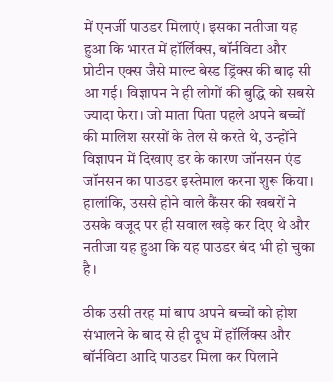में एनर्जी पाउडर मिलाएं। इसका नतीजा यह हुआ कि भारत में हॉर्लिक्स, बॉर्नविटा और प्रोटीन एक्स जैसे माल्ट बेस्ड ड्रिंक्स की बाढ़ सी आ गई। विज्ञापन ने ही लोगों की बुद्धि को सबसे ज्यादा फेरा। जो माता पिता पहले अपने बच्चों की मालिश सरसों के तेल से करते थे, उन्होंने विज्ञापन में दिखाए डर के कारण जॉनसन एंड जॉनसन का पाउडर इस्तेमाल करना शुरू किया। हालांकि, उससे होने वाले कैंसर की खबरों ने उसके वजूद पर ही सवाल खड़े कर दिए थे और नतीजा यह हुआ कि यह पाउडर बंद भी हो चुका है।

ठीक उसी तरह मां बाप अपने बच्चों को होश संभालने के बाद से ही दूध में हॉर्लिक्स और बॉर्नविटा आदि पाउडर मिला कर पिलाने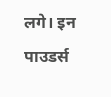लगे। इन पाउडर्स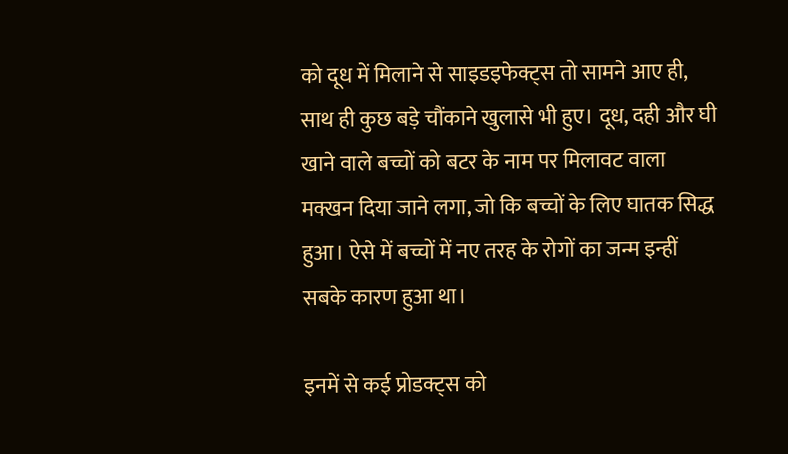को दूध में मिलाने से साइडइफेक्ट्स तो सामने आए ही, साथ ही कुछ बड़े चौंकाने खुलासे भी हुए। दूध, दही और घी खाने वाले बच्चों को बटर के नाम पर मिलावट वाला मक्खन दिया जाने लगा, जो कि बच्चों के लिए घातक सिद्ध हुआ। ऐसे में बच्चों में नए तरह के रोगों का जन्म इन्हीं सबके कारण हुआ था।

इनमें से कई प्रोडक्ट्स को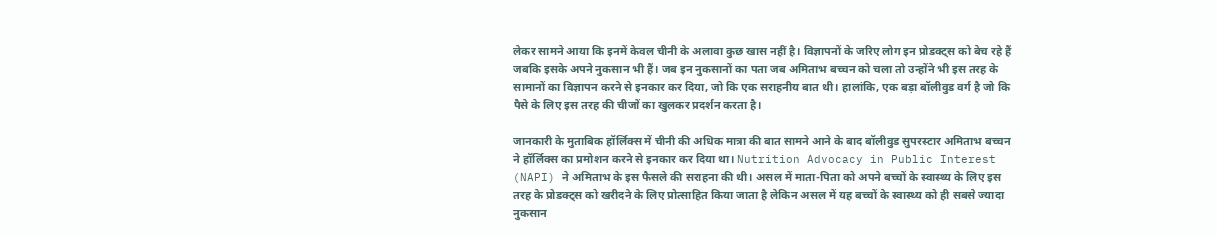लेकर सामने आया कि इनमें केवल चीनी के अलावा कुछ खास नहीं है। विज्ञापनों के जरिए लोग इन प्रोडक्ट्स को बेच रहे हैं जबकि इसके अपने नुकसान भी हैं। जब इन नुकसानों का पता जब अमिताभ बच्चन को चला तो उन्होंने भी इस तरह के सामानों का विज्ञापन करने से इनकार कर दिया, जो कि एक सराहनीय बात थी। हालांकि, एक बड़ा बॉलीवुड वर्ग है जो कि पैसे के लिए इस तरह की चीजों का खुलकर प्रदर्शन करता है।

जानकारी के मुताबिक हॉर्लिक्स में चीनी की अधिक मात्रा की बात सामने आने के बाद बॉलीवुड सुपरस्टार अमिताभ बच्चन ने हॉर्लिक्स का प्रमोशन करने से इनकार कर दिया था। Nutrition Advocacy in Public Interest (NAPI) ने अमिताभ के इस फैसले की सराहना की थी। असल में माता-पिता को अपने बच्चों के स्वास्थ्य के लिए इस तरह के प्रोडक्ट्स को खरीदने के लिए प्रोत्साहित किया जाता है लेकिन असल में यह बच्चों के स्वास्थ्य को ही सबसे ज्यादा नुकसान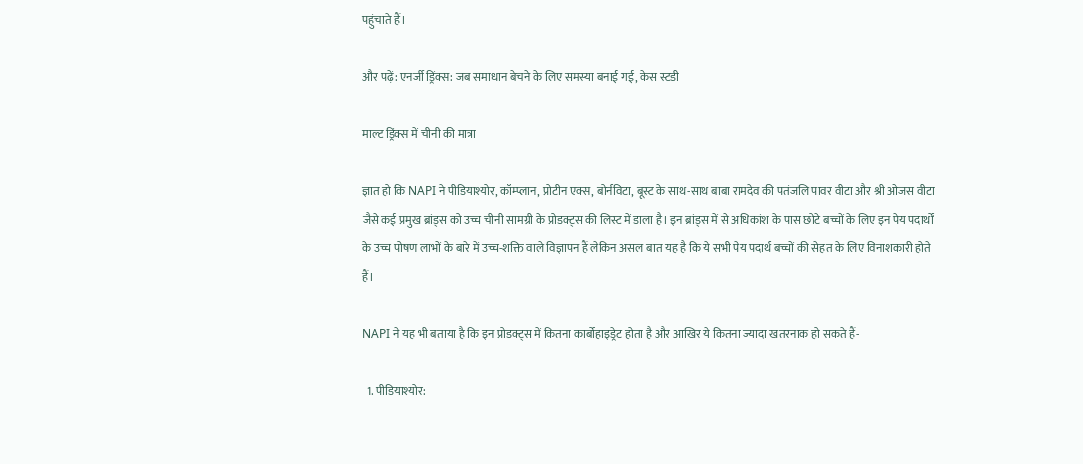पहुंचाते हैं।

और पढ़ें: एनर्जी ड्रिंक्स: जब समाधान बेचने के लिए समस्या बनाई गई, केस स्टडी

माल्ट ड्रिंक्स में चीनी की मात्रा

ज्ञात हो कि NAPI ने पीडियाश्योर, कॉम्प्लान, प्रोटीन एक्स, बोर्नविटा, बूस्ट के साथ-साथ बाबा रामदेव की पतंजलि पावर वीटा और श्री ओजस वीटा जैसे कई प्रमुख ब्रांड्स को उच्च चीनी सामग्री के प्रोडक्ट्स की लिस्ट में डाला है। इन ब्रांड्स में से अधिकांश के पास छोटे बच्चों के लिए इन पेय पदार्थों के उच्च पोषण लाभों के बारे में उच्च-शक्ति वाले विज्ञापन हैं लेकिन असल बात यह है कि ये सभी पेय पदार्थ बच्चों की सेहत के लिए विनाशकारी होते हैं।

NAPI ने यह भी बताया है कि इन प्रोडक्ट्स में कितना कार्बोहाइड्रेट होता है और आखिर ये कितना ज्यादा खतरनाक हो सकते हैं-

  1. पीडियाश्योर: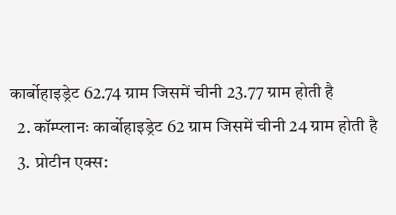कार्बोहाइड्रेट 62.74 ग्राम जिसमें चीनी 23.77 ग्राम होती है
  2. कॉम्प्लानः कार्बोहाइड्रेट 62 ग्राम जिसमें चीनी 24 ग्राम होती है
  3. प्रोटीन एक्स: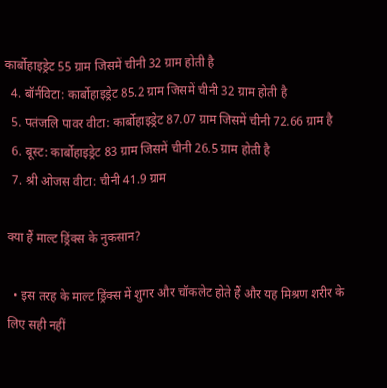कार्बोहाइड्रेट 55 ग्राम जिसमें चीनी 32 ग्राम होती है
  4. बॉर्नविटा: कार्बोहाइड्रेट 85.2 ग्राम जिसमें चीनी 32 ग्राम होती है
  5. पतंजलि पावर वीटा: कार्बोहाइड्रेट 87.07 ग्राम जिसमें चीनी 72.66 ग्राम है
  6. बूस्ट: कार्बोहाइड्रेट 83 ग्राम जिसमें चीनी 26.5 ग्राम होती है
  7. श्री ओजस वीटा: चीनी 41.9 ग्राम

क्या हैं माल्ट ड्रिंक्स के नुकसान?

  • इस तरह के माल्ट ड्रिंक्स में शुगर और चॉकलेट होते हैं और यह मिश्रण शरीर के लिए सही नहीं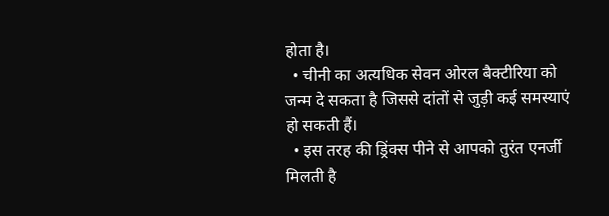होता है।
  • चीनी का अत्यधिक सेवन ओरल बैक्टीरिया को जन्म दे सकता है जिससे दांतों से जुड़ी कई समस्याएं हो सकती हैं।
  • इस तरह की ड्रिंक्स पीने से आपको तुरंत एनर्जी मिलती है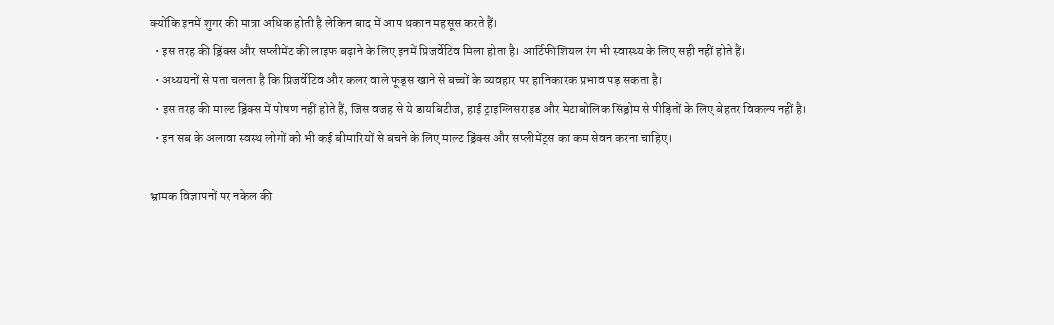क्योंकि इनमें शुगर की मात्रा अधिक होती है लेकिन बाद में आप थकान महसूस करते हैं।
  • इस तरह की ड्रिंक्स और सप्लीमेंट की लाइफ बढ़ाने के लिए इनमें प्रिजर्वेटिव मिला होता है। आर्टिफीशियल रंग भी स्वास्थ्य के लिए सही नहीं होते हैं।
  • अध्ययनों से पता चलता है कि प्रिजर्वेटिव और कलर वाले फूड्स खाने से बच्चों के व्यवहार पर हानिकारक प्रभाव पड़ सकता है।
  • इस तरह की माल्ट ड्रिंक्स में पोषण नहीं होते हैं, जिस वजह से ये डायबिटीज, हाई ट्राइग्लिसराइड और मेटाबोलिक सिंड्रोम से पीड़ितों के लिए बेहतर विकल्प नहीं है।
  • इन सब के अलावा स्वस्थ लोगों को भी कई बीमारियों से बचने के लिए माल्ट ड्रिंक्स और सप्लीमेंट्स का कम सेवन करना चाहिए।

भ्रामक विज्ञापनों पर नकेल की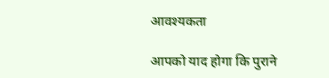आवश्यकता

आपको याद होगा कि पुराने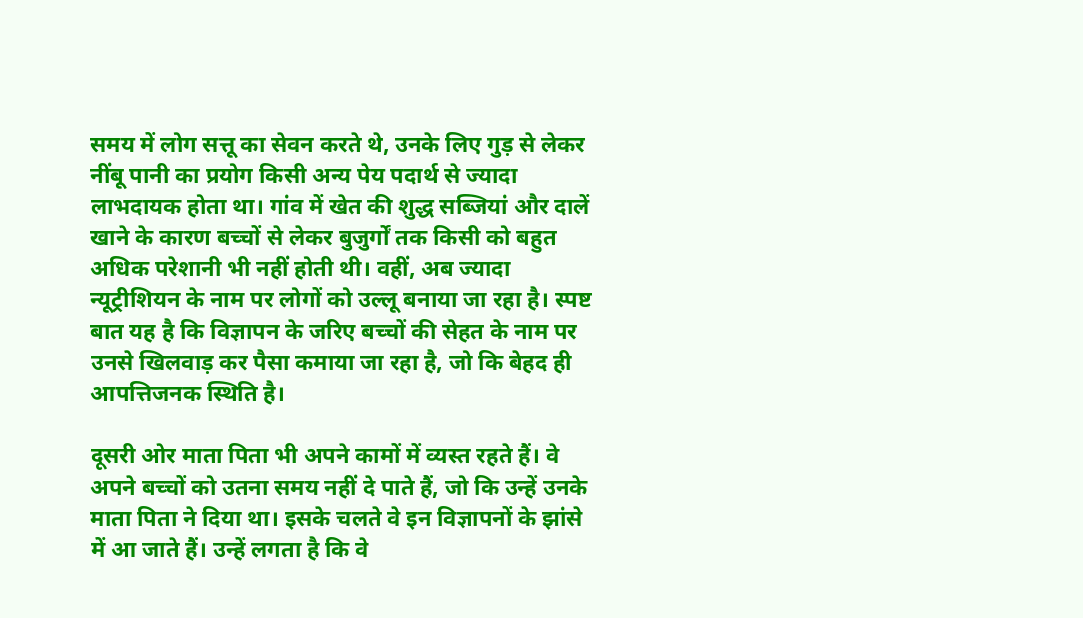समय में लोग सत्तू का सेवन करते थे, उनके लिए गुड़ से लेकर नींबू पानी का प्रयोग किसी अन्य पेय पदार्थ से ज्यादा लाभदायक होता था। गांव में खेत की शुद्ध सब्जियां और दालें खाने के कारण बच्चों से लेकर बुजुर्गों तक किसी को बहुत अधिक परेशानी भी नहीं होती थी। वहीं, अब ज्यादा न्यूट्रीशियन के नाम पर लोगों को उल्लू बनाया जा रहा है। स्पष्ट बात यह है कि विज्ञापन के जरिए बच्चों की सेहत के नाम पर उनसे खिलवाड़ कर पैसा कमाया जा रहा है, जो कि बेहद ही आपत्तिजनक स्थिति है।

दूसरी ओर माता पिता भी अपने कामों में व्यस्त रहते हैं। वे अपने बच्चों को उतना समय नहीं दे पाते हैं, जो कि उन्हें उनके माता पिता ने दिया था। इसके चलते वे इन विज्ञापनों के झांसे में आ जाते हैं। उन्हें लगता है कि वे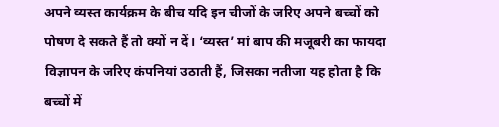अपने व्यस्त कार्यक्रम के बीच यदि इन चीजों के जरिए अपने बच्चों को पोषण दे सकते हैं तो क्यों न दें। ‘व्यस्त’ मां बाप की मजूबरी का फायदा विज्ञापन के जरिए कंपनियां उठाती हैं, जिसका नतीजा यह होता है कि बच्चों में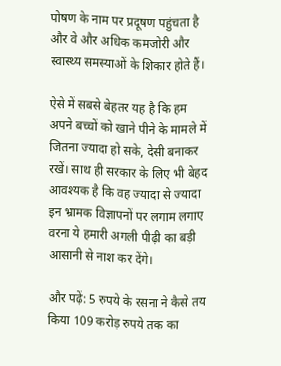पोषण के नाम पर प्रदूषण पहुंचता है और वे और अधिक कमजोरी और स्वास्थ्य समस्याओं के शिकार होते हैं।

ऐसे में सबसे बेहतर यह है कि हम अपने बच्चों को खाने पीने के मामले में जितना ज्यादा हो सके, देसी बनाकर रखें। साथ ही सरकार के लिए भी बेहद आवश्यक है कि वह ज्यादा से ज्यादा इन भ्रामक विज्ञापनों पर लगाम लगाए वरना ये हमारी अगली पीढ़ी का बड़ी आसानी से नाश कर देंगे।

और पढ़ें: 5 रुपये के रसना ने कैसे तय किया 109 करोड़ रुपये तक का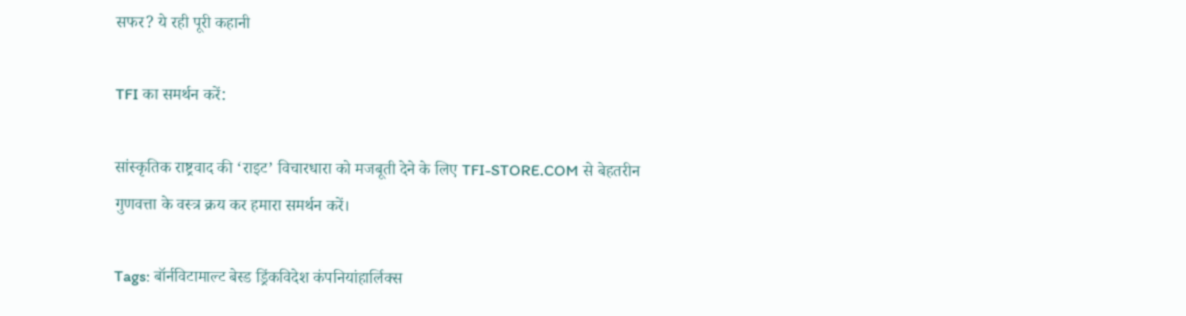सफर? ये रही पूरी कहानी

TFI का समर्थन करें:

सांस्कृतिक राष्ट्रवाद की ‘राइट’ विचारधारा को मजबूती देने के लिए TFI-STORE.COM से बेहतरीन गुणवत्ता के वस्त्र क्रय कर हमारा समर्थन करें।

Tags: बॉर्नविटामाल्ट बेस्ड ड्रिंकविदेश कंपनियांहार्लिक्स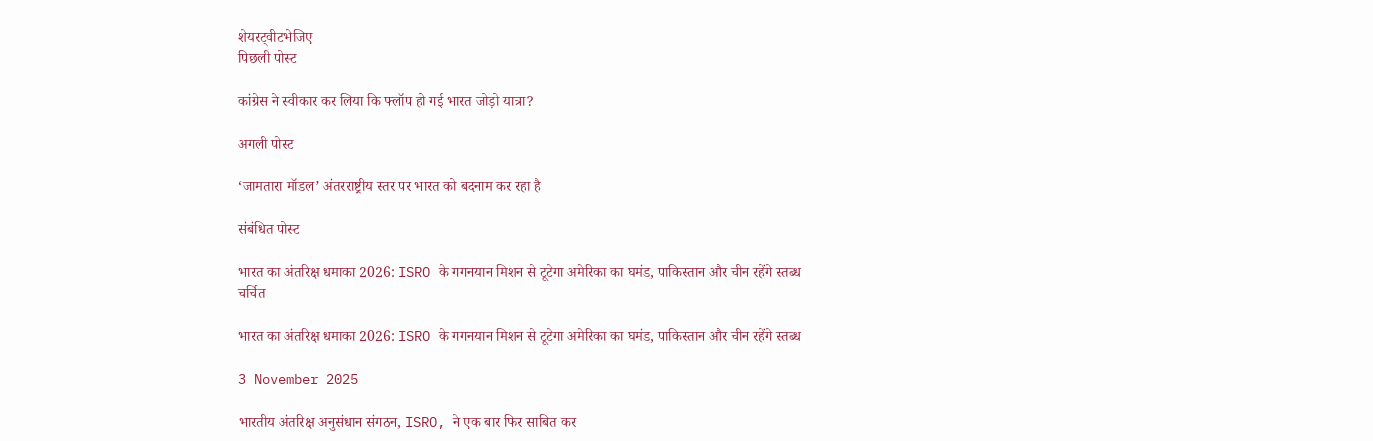शेयरट्वीटभेजिए
पिछली पोस्ट

कांग्रेस ने स्वीकार कर लिया कि फ्लॉप हो गई भारत जोड़ो यात्रा?

अगली पोस्ट

‘जामतारा मॉडल’ अंतरराष्ट्रीय स्तर पर भारत को बदनाम कर रहा है

संबंधित पोस्ट

भारत का अंतरिक्ष धमाका 2026: ISRO के गगनयान मिशन से टूटेगा अमेरिका का घमंड, पाकिस्तान और चीन रहेंगे स्तब्ध
चर्चित

भारत का अंतरिक्ष धमाका 2026: ISRO के गगनयान मिशन से टूटेगा अमेरिका का घमंड, पाकिस्तान और चीन रहेंगे स्तब्ध

3 November 2025

भारतीय अंतरिक्ष अनुसंधान संगठन, ISRO, ने एक बार फिर साबित कर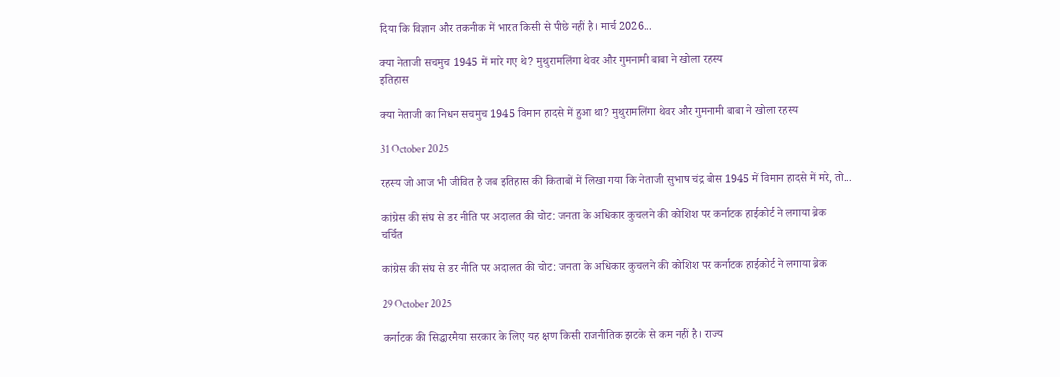दिया कि विज्ञान और तकनीक में भारत किसी से पीछे नहीं है। मार्च 2026...

क्या नेताजी सचमुच 1945 में मारे गए थे? मुथुरामलिंगा थेवर और गुमनामी बाबा ने खोला रहस्य
इतिहास

क्या नेताजी का निधन सचमुच 1945 विमान हादसे में हुआ था? मुथुरामलिंगा थेवर और गुमनामी बाबा ने खोला रहस्य

31 October 2025

रहस्य जो आज भी जीवित है जब इतिहास की किताबों में लिखा गया कि नेताजी सुभाष चंद्र बोस 1945 में विमान हादसे में मरे, तो...

कांग्रेस की संघ से डर नीति पर अदालत की चोट: जनता के अधिकार कुचलने की कोशिश पर कर्नाटक हाईकोर्ट ने लगाया ब्रेक
चर्चित

कांग्रेस की संघ से डर नीति पर अदालत की चोट: जनता के अधिकार कुचलने की कोशिश पर कर्नाटक हाईकोर्ट ने लगाया ब्रेक

29 October 2025

कर्नाटक की सिद्धारमैया सरकार के लिए यह क्षण किसी राजनीतिक झटके से कम नहीं है। राज्य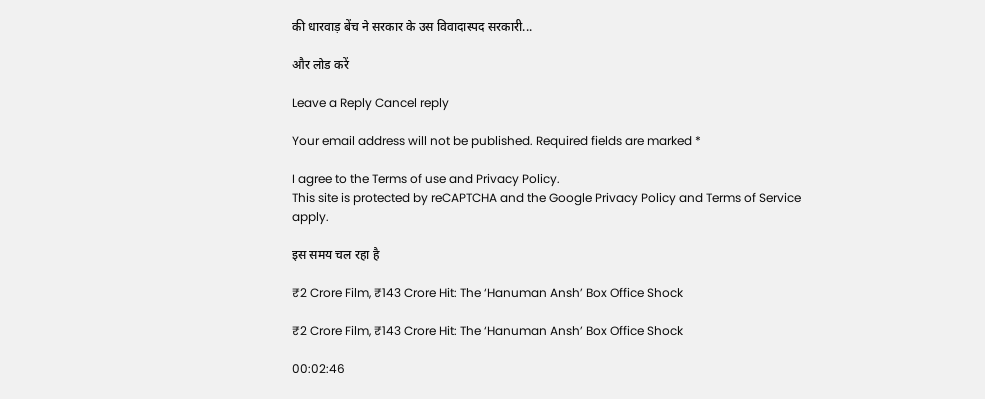की धारवाड़ बेंच ने सरकार के उस विवादास्पद सरकारी...

और लोड करें

Leave a Reply Cancel reply

Your email address will not be published. Required fields are marked *

I agree to the Terms of use and Privacy Policy.
This site is protected by reCAPTCHA and the Google Privacy Policy and Terms of Service apply.

इस समय चल रहा है

₹2 Crore Film, ₹143 Crore Hit: The ‘Hanuman Ansh’ Box Office Shock

₹2 Crore Film, ₹143 Crore Hit: The ‘Hanuman Ansh’ Box Office Shock

00:02:46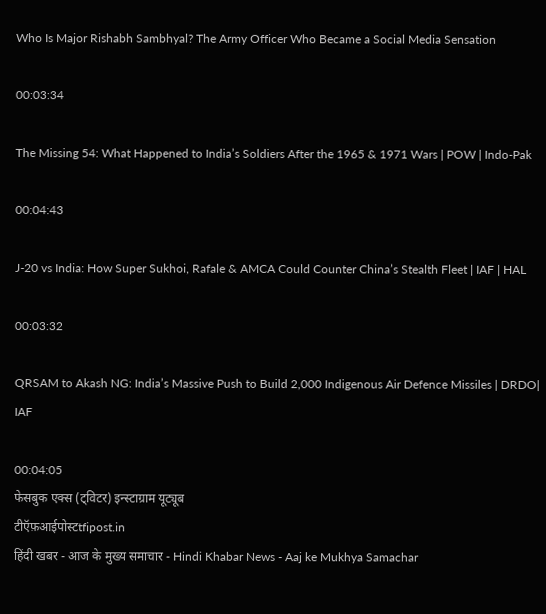Who Is Major Rishabh Sambhyal? The Army Officer Who Became a Social Media Sensation

00:03:34

The Missing 54: What Happened to India’s Soldiers After the 1965 & 1971 Wars | POW | Indo-Pak

00:04:43

J-20 vs India: How Super Sukhoi, Rafale & AMCA Could Counter China’s Stealth Fleet | IAF | HAL

00:03:32

QRSAM to Akash NG: India’s Massive Push to Build 2,000 Indigenous Air Defence Missiles | DRDO| IAF

00:04:05
फेसबुक एक्स (ट्विटर) इन्स्टाग्राम यूट्यूब
टीऍफ़आईपोस्टtfipost.in
हिंदी खबर - आज के मुख्य समाचार - Hindi Khabar News - Aaj ke Mukhya Samachar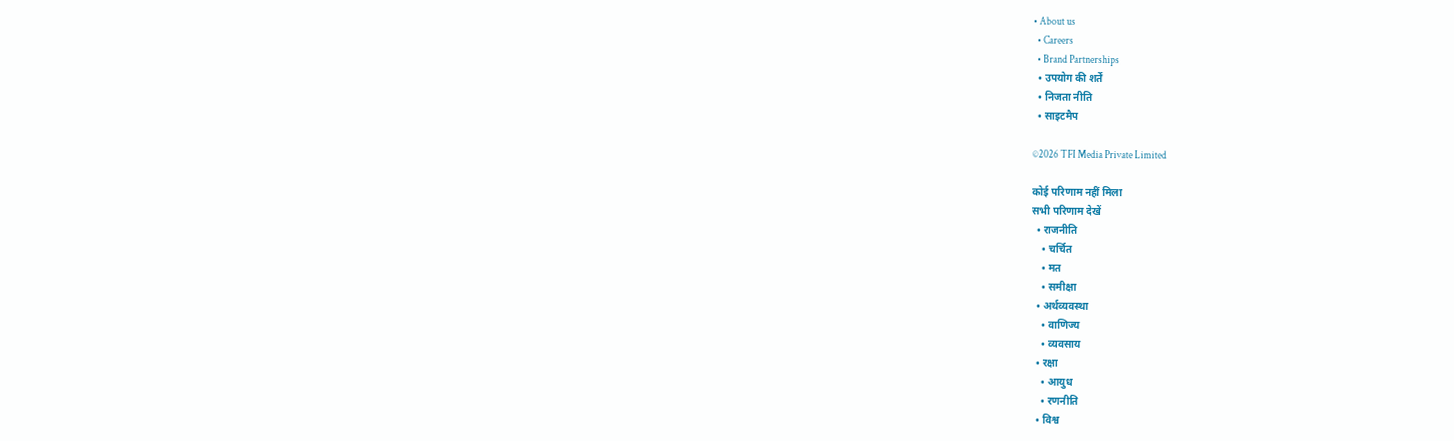• About us
  • Careers
  • Brand Partnerships
  • उपयोग की शर्तें
  • निजता नीति
  • साइटमैप

©2026 TFI Media Private Limited

कोई परिणाम नहीं मिला
सभी परिणाम देखें
  • राजनीति
    • चर्चित
    • मत
    • समीक्षा
  • अर्थव्यवस्था
    • वाणिज्य
    • व्यवसाय
  • रक्षा
    • आयुध
    • रणनीति
  • विश्व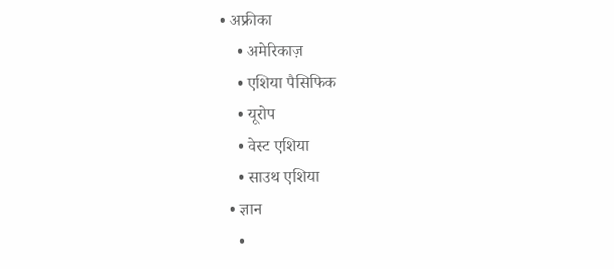• अफ्रीका
    • अमेरिकाज़
    • एशिया पैसिफिक
    • यूरोप
    • वेस्ट एशिया
    • साउथ एशिया
  • ज्ञान
    •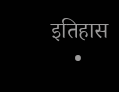इतिहास
    •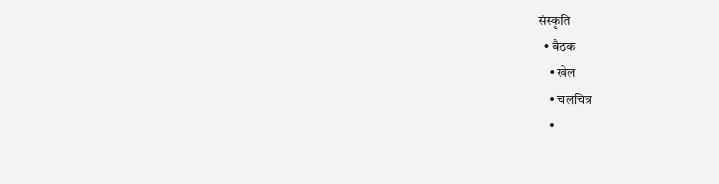संस्कृति
  • बैठक
    • खेल
    • चलचित्र
    •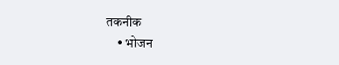तकनीक
    • भोजन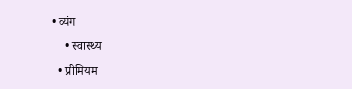• व्यंग
    • स्वास्थ्य
  • प्रीमियम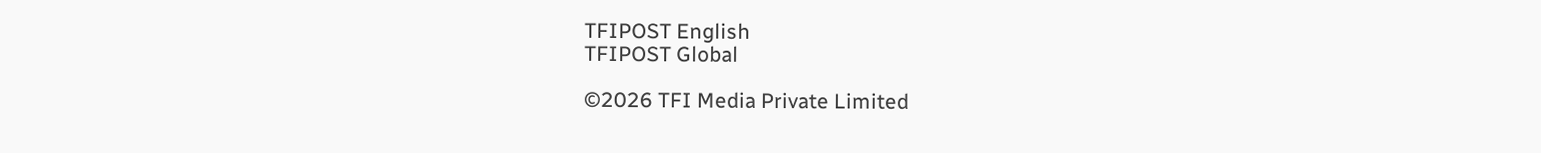TFIPOST English
TFIPOST Global

©2026 TFI Media Private Limited